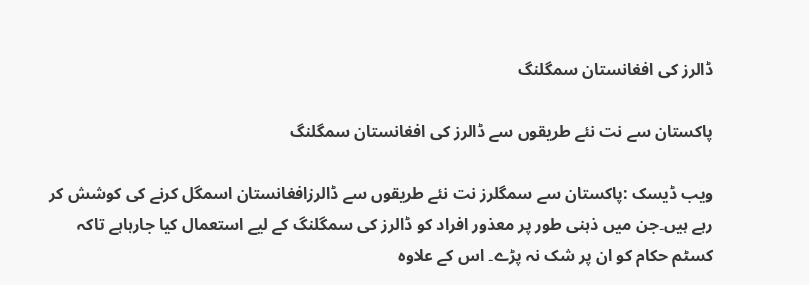ڈالرز کی افغانستان سمگلنگ

پاکستان سے نت نئے طریقوں سے ڈالرز کی افغانستان سمگلنگ

ویب ڈیسک :پاکستان سے سمگلرز نت نئے طریقوں سے ڈالرزافغانستان اسمگل کرنے کی کوشش کر رہے ہیں۔جن میں ذہنی طور پر معذور افراد کو ڈالرز کی سمگلنگ کے لیے استعمال کیا جارہاہے تاکہ کسٹم حکام کو ان پر شک نہ پڑے۔ اس کے علاوہ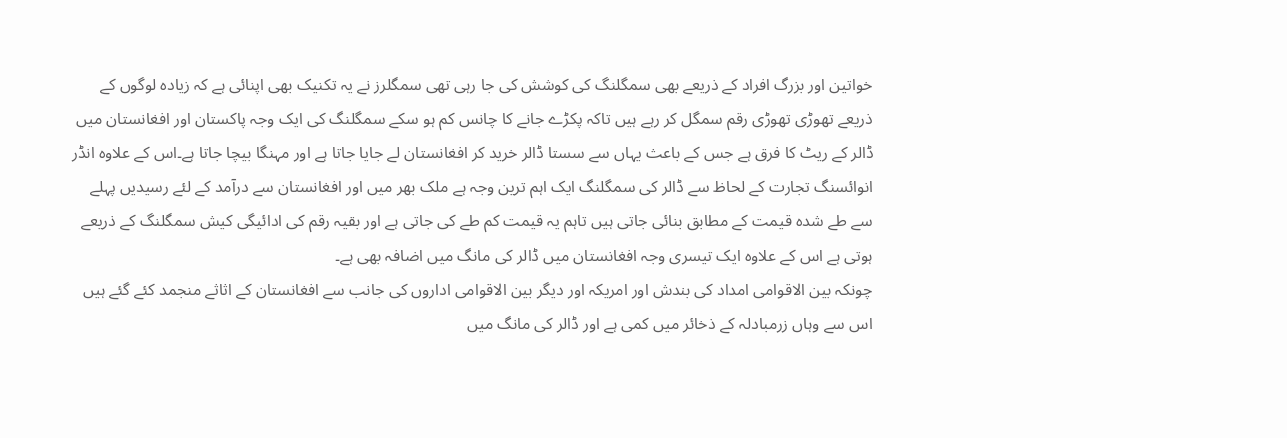خواتین اور بزرگ افراد کے ذریعے بھی سمگلنگ کی کوشش کی جا رہی تھی سمگلرز نے یہ تکنیک بھی اپنائی ہے کہ زیادہ لوگوں کے ذریعے تھوڑی تھوڑی رقم سمگل کر رہے ہیں تاکہ پکڑے جانے کا چانس کم ہو سکے سمگلنگ کی ایک وجہ پاکستان اور افغانستان میں ڈالر کے ریٹ کا فرق ہے جس کے باعث یہاں سے سستا ڈالر خرید کر افغانستان لے جایا جاتا ہے اور مہنگا بیچا جاتا ہے۔اس کے علاوہ انڈر انوائسنگ تجارت کے لحاظ سے ڈالر کی سمگلنگ ایک اہم ترین وجہ ہے ملک بھر میں اور افغانستان سے درآمد کے لئے رسیدیں پہلے سے طے شدہ قیمت کے مطابق بنائی جاتی ہیں تاہم یہ قیمت کم طے کی جاتی ہے اور بقیہ رقم کی ادائیگی کیش سمگلنگ کے ذریعے ہوتی ہے اس کے علاوہ ایک تیسری وجہ افغانستان میں ڈالر کی مانگ میں اضافہ بھی ہے۔
چونکہ بین الاقوامی امداد کی بندش اور امریکہ اور دیگر بین الاقوامی اداروں کی جانب سے افغانستان کے اثاثے منجمد کئے گئے ہیں اس سے وہاں زرمبادلہ کے ذخائر میں کمی ہے اور ڈالر کی مانگ میں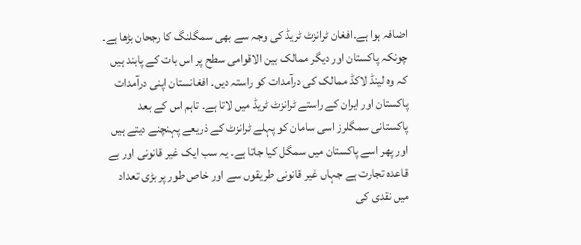اضافہ ہوا ہے۔افغان ٹرانزٹ ٹریڈ کی وجہ سے بھی سمگلنگ کا رجحان بڑھا ہے۔ چونکہ پاکستان اور دیگر ممالک بین الاقوامی سطح پر اس بات کے پابند ہیں کہ وہ لینڈ لاکڈ ممالک کی درآمدات کو راستہ دیں۔ افغانستان اپنی درآمدات پاکستان اور ایران کے راستے ٹرانزٹ ٹریڈ میں لاتا ہے۔ تاہم اس کے بعد پاکستانی سمگلرز اسی سامان کو پہلے ٹرانزٹ کے ذریعے پہنچنے دیتے ہیں اور پھر اسے پاکستان میں سمگل کیا جاتا ہے۔ یہ سب ایک غیر قانونی اور بے قاعدہ تجارت ہے جہاں غیر قانونی طریقوں سے اور خاص طور پر بڑی تعداد میں نقدی کی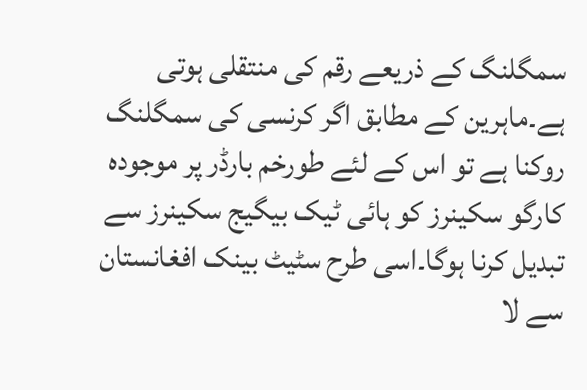سمگلنگ کے ذریعے رقم کی منتقلی ہوتی ہے۔ماہرین کے مطابق اگر کرنسی کی سمگلنگ روکنا ہے تو اس کے لئے طورخم بارڈر پر موجودہ کارگو سکینرز کو ہائی ٹیک بیگیج سکینرز سے تبدیل کرنا ہوگا۔اسی طرح سٹیٹ بینک افغانستان سے لا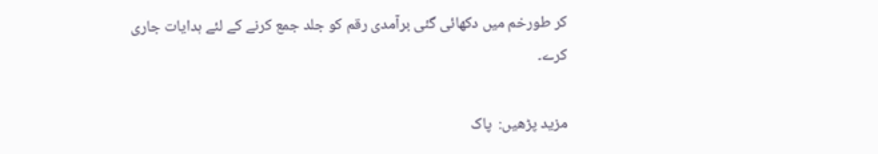کر طورخم میں دکھائی گئی برآمدی رقم کو جلد جمع کرنے کے لئے ہدایات جاری کرے۔

مزید پڑھیں:  پاک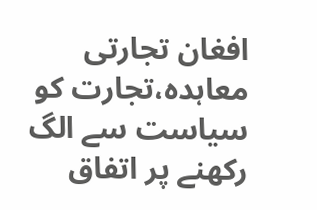افغان تجارتی معاہدہ،تجارت کو سیاست سے الگ رکھنے پر اتفاق